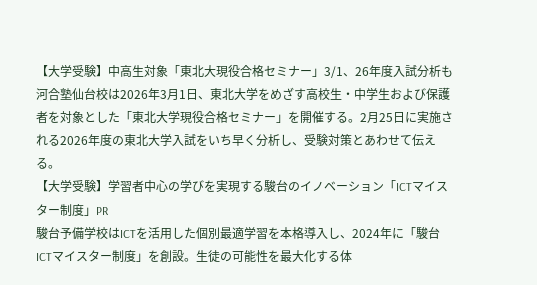【大学受験】中高生対象「東北大現役合格セミナー」3/1、26年度入試分析も
河合塾仙台校は2026年3月1日、東北大学をめざす高校生・中学生および保護者を対象とした「東北大学現役合格セミナー」を開催する。2月25日に実施される2026年度の東北大学入試をいち早く分析し、受験対策とあわせて伝える。
【大学受験】学習者中心の学びを実現する駿台のイノベーション「ICTマイスター制度」PR
駿台予備学校はICTを活用した個別最適学習を本格導入し、2024年に「駿台ICTマイスター制度」を創設。生徒の可能性を最大化する体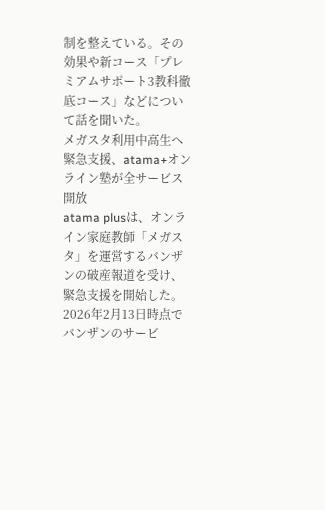制を整えている。その効果や新コース「プレミアムサポート3教科徹底コース」などについて話を聞いた。
メガスタ利用中高生へ緊急支援、atama+オンライン塾が全サービス開放
atama plusは、オンライン家庭教師「メガスタ」を運営するバンザンの破産報道を受け、緊急支援を開始した。2026年2月13日時点でバンザンのサービ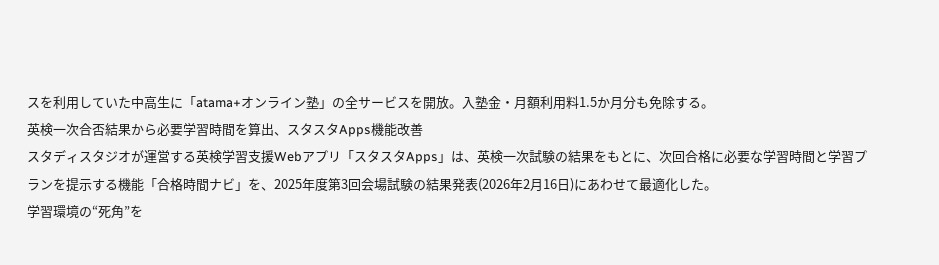スを利用していた中高生に「atama+オンライン塾」の全サービスを開放。入塾金・月額利用料1.5か月分も免除する。
英検一次合否結果から必要学習時間を算出、スタスタApps機能改善
スタディスタジオが運営する英検学習支援Webアプリ「スタスタApps」は、英検一次試験の結果をもとに、次回合格に必要な学習時間と学習プランを提示する機能「合格時間ナビ」を、2025年度第3回会場試験の結果発表(2026年2月16日)にあわせて最適化した。
学習環境の“死角”を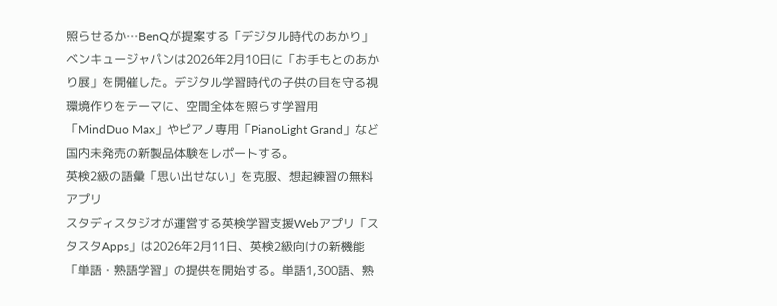照らせるか…BenQが提案する「デジタル時代のあかり」
ベンキュージャパンは2026年2月10日に「お手もとのあかり展」を開催した。デジタル学習時代の子供の目を守る視環境作りをテーマに、空間全体を照らす学習用「MindDuo Max」やピアノ専用「PianoLight Grand」など国内未発売の新製品体験をレポートする。
英検2級の語彙「思い出せない」を克服、想起練習の無料アプリ
スタディスタジオが運営する英検学習支援Webアプリ「スタスタApps」は2026年2月11日、英検2級向けの新機能「単語・熟語学習」の提供を開始する。単語1,300語、熟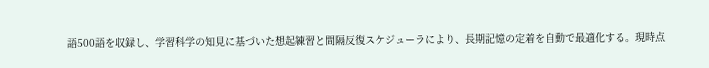語500語を収録し、学習科学の知見に基づいた想起練習と間隔反復スケジューラにより、長期記憶の定着を自動で最適化する。現時点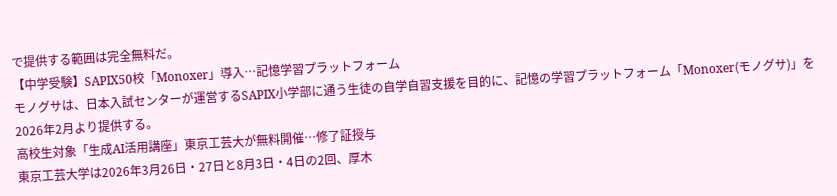で提供する範囲は完全無料だ。
【中学受験】SAPIX50校「Monoxer」導入…記憶学習プラットフォーム
モノグサは、日本入試センターが運営するSAPIX小学部に通う生徒の自学自習支援を目的に、記憶の学習プラットフォーム「Monoxer(モノグサ)」を2026年2月より提供する。
高校生対象「生成AI活用講座」東京工芸大が無料開催…修了証授与
東京工芸大学は2026年3月26日・27日と8月3日・4日の2回、厚木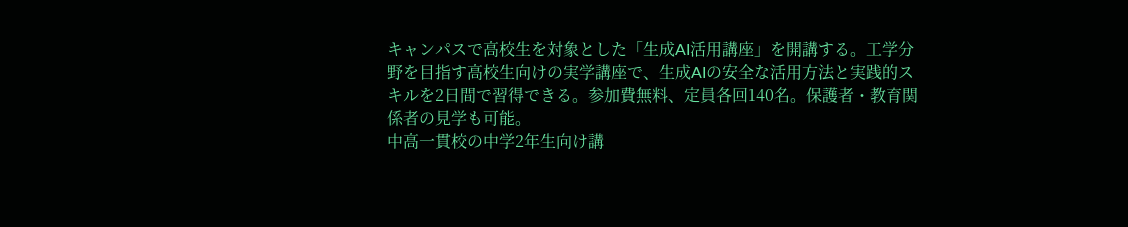キャンパスで高校生を対象とした「生成AI活用講座」を開講する。工学分野を目指す高校生向けの実学講座で、生成AIの安全な活用方法と実践的スキルを2日間で習得できる。参加費無料、定員各回140名。保護者・教育関係者の見学も可能。
中高一貫校の中学2年生向け講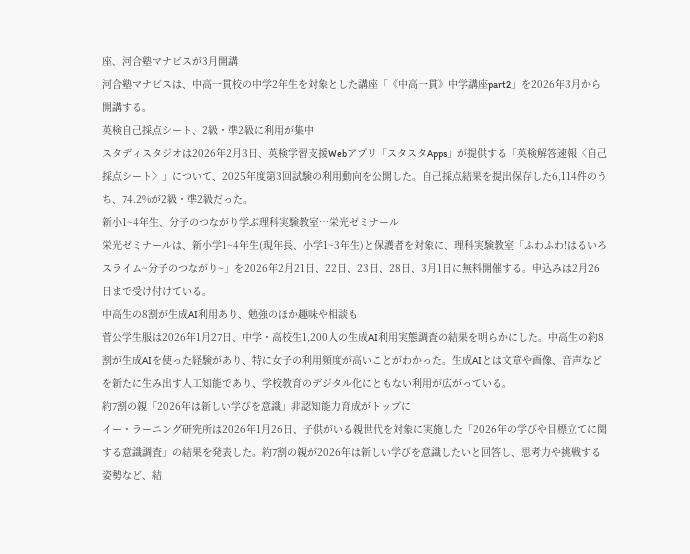座、河合塾マナビスが3月開講
河合塾マナビスは、中高一貫校の中学2年生を対象とした講座「《中高一貫》中学講座part2」を2026年3月から開講する。
英検自己採点シート、2級・準2級に利用が集中
スタディスタジオは2026年2月3日、英検学習支援Webアプリ「スタスタApps」が提供する「英検解答速報〈自己採点シート〉」について、2025年度第3回試験の利用動向を公開した。自己採点結果を提出保存した6,114件のうち、74.2%が2級・準2級だった。
新小1~4年生、分子のつながり学ぶ理科実験教室…栄光ゼミナール
栄光ゼミナールは、新小学1~4年生(現年長、小学1~3年生)と保護者を対象に、理科実験教室「ふわふわ!はるいろスライム~分子のつながり~」を2026年2月21日、22日、23日、28日、3月1日に無料開催する。申込みは2月26日まで受け付けている。
中高生の8割が生成AI利用あり、勉強のほか趣味や相談も
菅公学生服は2026年1月27日、中学・高校生1,200人の生成AI利用実態調査の結果を明らかにした。中高生の約8割が生成AIを使った経験があり、特に女子の利用頻度が高いことがわかった。生成AIとは文章や画像、音声などを新たに生み出す人工知能であり、学校教育のデジタル化にともない利用が広がっている。
約7割の親「2026年は新しい学びを意識」非認知能力育成がトップに
イー・ラーニング研究所は2026年1月26日、子供がいる親世代を対象に実施した「2026年の学びや目標立てに関する意識調査」の結果を発表した。約7割の親が2026年は新しい学びを意識したいと回答し、思考力や挑戦する姿勢など、結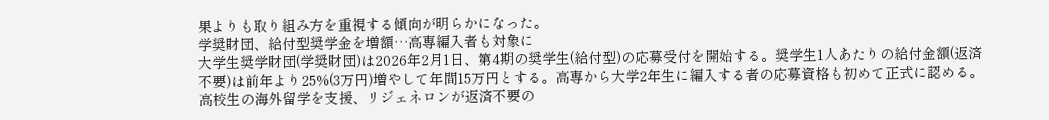果よりも取り組み方を重視する傾向が明らかになった。
学奨財団、給付型奨学金を増額…高専編入者も対象に
大学生奨学財団(学奨財団)は2026年2月1日、第4期の奨学生(給付型)の応募受付を開始する。奨学生1人あたりの給付金額(返済不要)は前年より25%(3万円)増やして年間15万円とする。高専から大学2年生に編入する者の応募資格も初めて正式に認める。
高校生の海外留学を支援、リジェネロンが返済不要の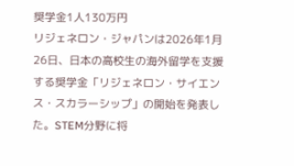奨学金1人130万円
リジェネロン・ジャパンは2026年1月26日、日本の高校生の海外留学を支援する奨学金「リジェネロン・サイエンス・スカラーシップ」の開始を発表した。STEM分野に将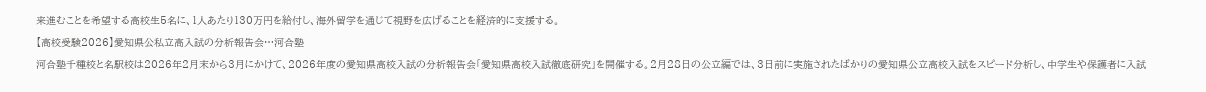来進むことを希望する高校生5名に、1人あたり130万円を給付し、海外留学を通じて視野を広げることを経済的に支援する。
【高校受験2026】愛知県公私立高入試の分析報告会…河合塾
河合塾千種校と名駅校は2026年2月末から3月にかけて、2026年度の愛知県高校入試の分析報告会「愛知県高校入試徹底研究」を開催する。2月28日の公立編では、3日前に実施されたばかりの愛知県公立高校入試をスピード分析し、中学生や保護者に入試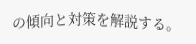の傾向と対策を解説する。